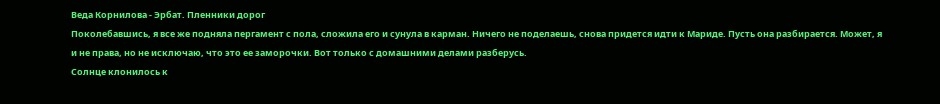Веда Корнилова - Эрбат. Пленники дорог
Поколебавшись, я все же подняла пергамент с пола, сложила его и сунула в карман. Ничего не поделаешь, снова придется идти к Мариде. Пусть она разбирается. Может, я и не права, но не исключаю, что это ее заморочки. Вот только с домашними делами разберусь.
Солнце клонилось к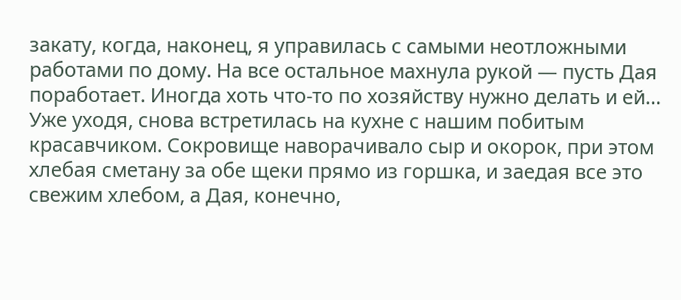закату, когда, наконец, я управилась с самыми неотложными работами по дому. На все остальное махнула рукой — пусть Дая поработает. Иногда хоть что-то по хозяйству нужно делать и ей… Уже уходя, снова встретилась на кухне с нашим побитым красавчиком. Сокровище наворачивало сыр и окорок, при этом хлебая сметану за обе щеки прямо из горшка, и заедая все это свежим хлебом, а Дая, конечно,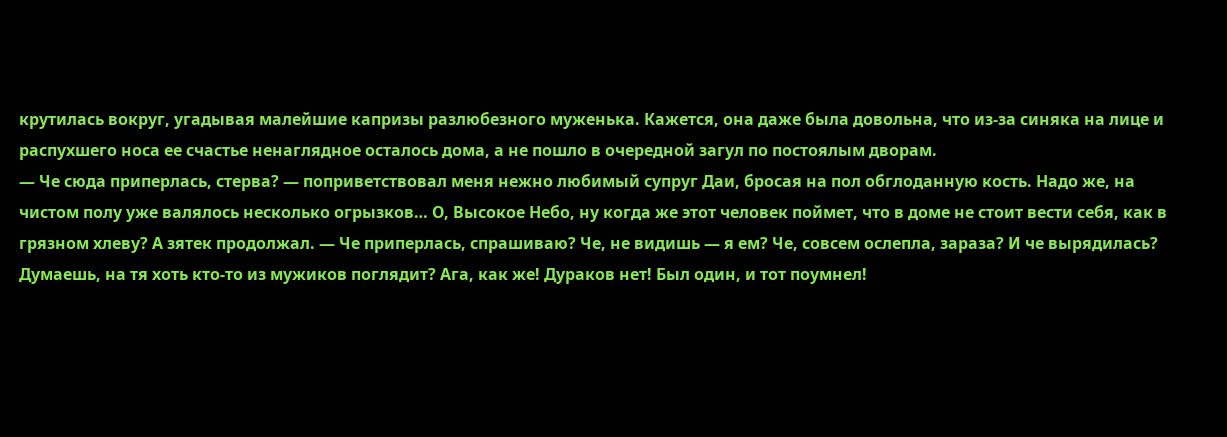крутилась вокруг, угадывая малейшие капризы разлюбезного муженька. Кажется, она даже была довольна, что из-за синяка на лице и распухшего носа ее счастье ненаглядное осталось дома, а не пошло в очередной загул по постоялым дворам.
— Че сюда приперлась, стерва? — поприветствовал меня нежно любимый супруг Даи, бросая на пол обглоданную кость. Надо же, на чистом полу уже валялось несколько огрызков… О, Высокое Небо, ну когда же этот человек поймет, что в доме не стоит вести себя, как в грязном хлеву? А зятек продолжал. — Че приперлась, спрашиваю? Че, не видишь — я ем? Че, совсем ослепла, зараза? И че вырядилась? Думаешь, на тя хоть кто-то из мужиков поглядит? Ага, как же! Дураков нет! Был один, и тот поумнел!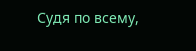Судя по всему,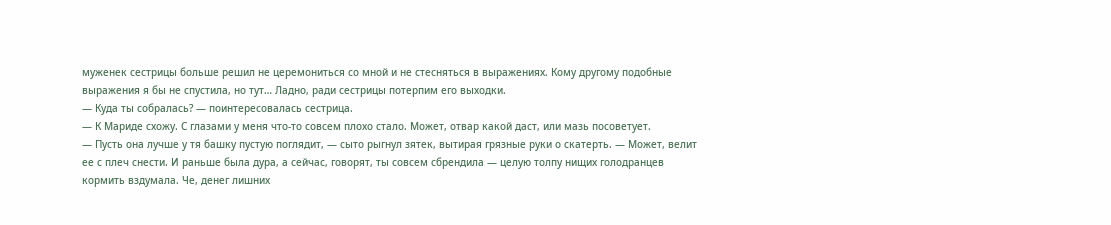муженек сестрицы больше решил не церемониться со мной и не стесняться в выражениях. Кому другому подобные выражения я бы не спустила, но тут… Ладно, ради сестрицы потерпим его выходки.
— Куда ты собралась? — поинтересовалась сестрица.
— К Мариде схожу. С глазами у меня что-то совсем плохо стало. Может, отвар какой даст, или мазь посоветует.
— Пусть она лучше у тя башку пустую поглядит, — сыто рыгнул зятек, вытирая грязные руки о скатерть. — Может, велит ее с плеч снести. И раньше была дура, а сейчас, говорят, ты совсем сбрендила — целую толпу нищих голодранцев кормить вздумала. Че, денег лишних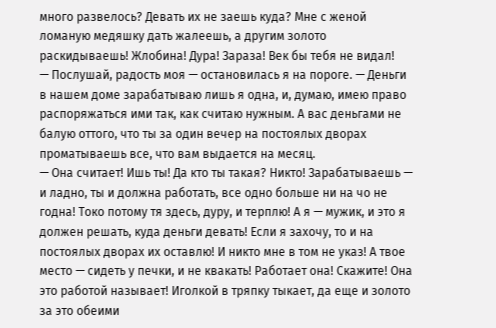много развелось? Девать их не заешь куда? Мне с женой ломаную медяшку дать жалеешь, а другим золото раскидываешь! Жлобина! Дура! Зараза! Век бы тебя не видал!
— Послушай, радость моя — остановилась я на пороге. — Деньги в нашем доме зарабатываю лишь я одна, и, думаю, имею право распоряжаться ими так, как считаю нужным. А вас деньгами не балую оттого, что ты за один вечер на постоялых дворах проматываешь все, что вам выдается на месяц.
— Она считает! Ишь ты! Да кто ты такая? Никто! Зарабатываешь — и ладно, ты и должна работать, все одно больше ни на чо не годна! Токо потому тя здесь, дуру, и терплю! А я — мужик, и это я должен решать, куда деньги девать! Если я захочу, то и на постоялых дворах их оставлю! И никто мне в том не указ! А твое место — сидеть у печки, и не квакать! Работает она! Скажите! Она это работой называет! Иголкой в тряпку тыкает, да еще и золото за это обеими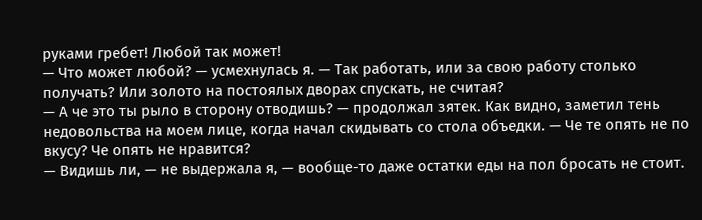руками гребет! Любой так может!
— Что может любой? — усмехнулась я. — Так работать, или за свою работу столько получать? Или золото на постоялых дворах спускать, не считая?
— А че это ты рыло в сторону отводишь? — продолжал зятек. Как видно, заметил тень недовольства на моем лице, когда начал скидывать со стола объедки. — Че те опять не по вкусу? Че опять не нравится?
— Видишь ли, — не выдержала я, — вообще-то даже остатки еды на пол бросать не стоит.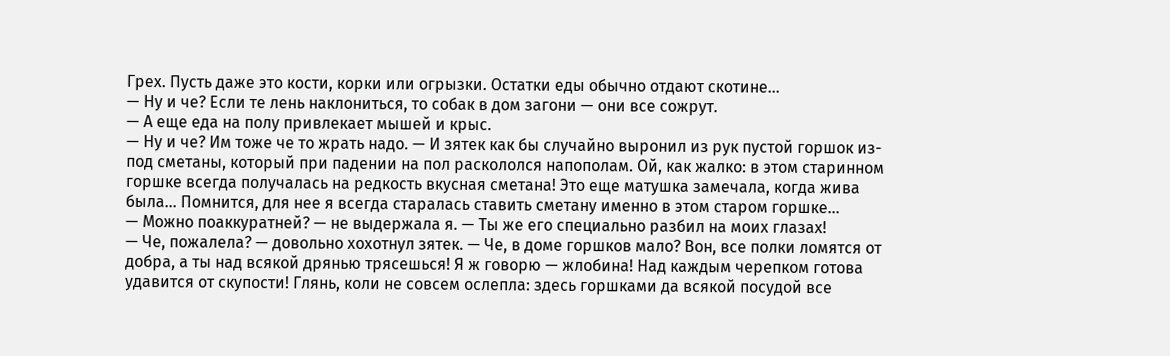Грех. Пусть даже это кости, корки или огрызки. Остатки еды обычно отдают скотине…
— Ну и че? Если те лень наклониться, то собак в дом загони — они все сожрут.
— А еще еда на полу привлекает мышей и крыс.
— Ну и че? Им тоже че то жрать надо. — И зятек как бы случайно выронил из рук пустой горшок из-под сметаны, который при падении на пол раскололся напополам. Ой, как жалко: в этом старинном горшке всегда получалась на редкость вкусная сметана! Это еще матушка замечала, когда жива была… Помнится, для нее я всегда старалась ставить сметану именно в этом старом горшке…
— Можно поаккуратней? — не выдержала я. — Ты же его специально разбил на моих глазах!
— Че, пожалела? — довольно хохотнул зятек. — Че, в доме горшков мало? Вон, все полки ломятся от добра, а ты над всякой дрянью трясешься! Я ж говорю — жлобина! Над каждым черепком готова удавится от скупости! Глянь, коли не совсем ослепла: здесь горшками да всякой посудой все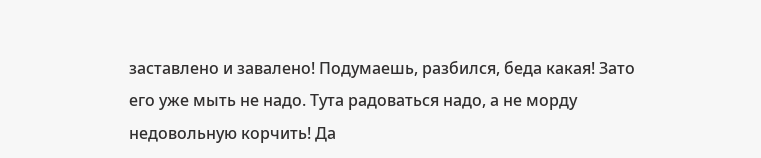заставлено и завалено! Подумаешь, разбился, беда какая! Зато его уже мыть не надо. Тута радоваться надо, а не морду недовольную корчить! Да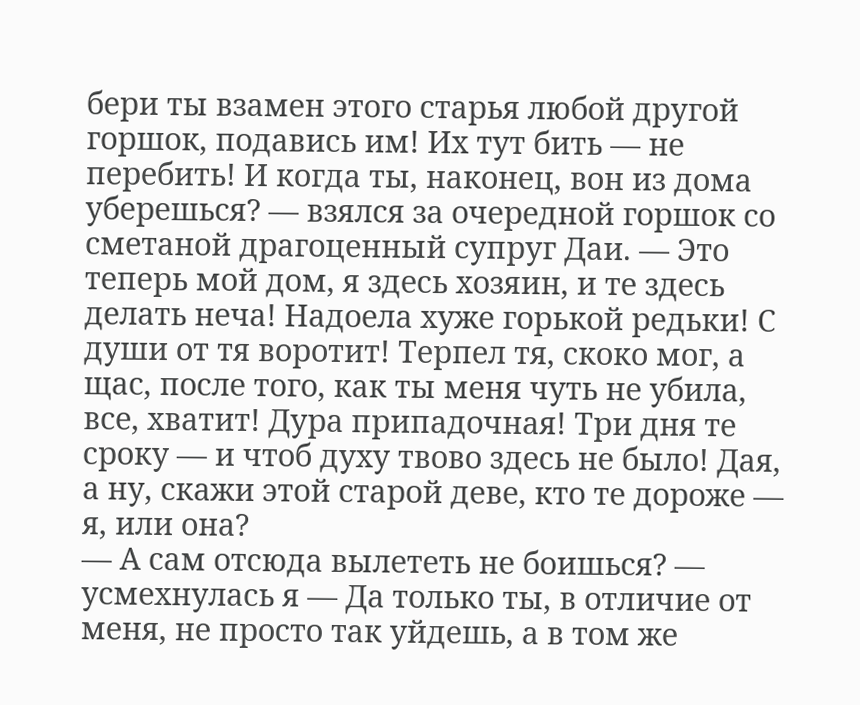бери ты взамен этого старья любой другой горшок, подавись им! Их тут бить — не перебить! И когда ты, наконец, вон из дома уберешься? — взялся за очередной горшок со сметаной драгоценный супруг Даи. — Это теперь мой дом, я здесь хозяин, и те здесь делать неча! Надоела хуже горькой редьки! С души от тя воротит! Терпел тя, скоко мог, а щас, после того, как ты меня чуть не убила, все, хватит! Дура припадочная! Три дня те сроку — и чтоб духу твово здесь не было! Дая, а ну, скажи этой старой деве, кто те дороже — я, или она?
— А сам отсюда вылететь не боишься? — усмехнулась я — Да только ты, в отличие от меня, не просто так уйдешь, а в том же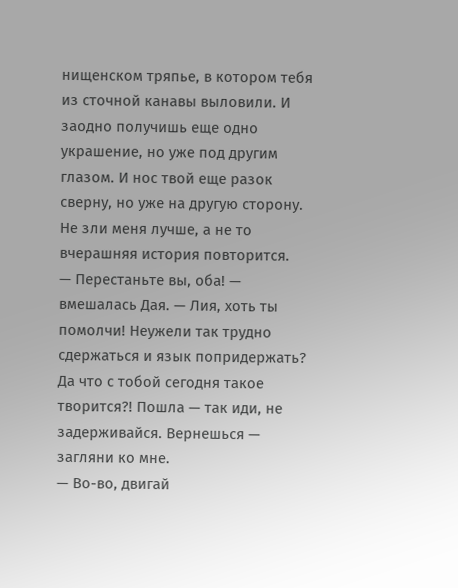нищенском тряпье, в котором тебя из сточной канавы выловили. И заодно получишь еще одно украшение, но уже под другим глазом. И нос твой еще разок сверну, но уже на другую сторону. Не зли меня лучше, а не то вчерашняя история повторится.
— Перестаньте вы, оба! — вмешалась Дая. — Лия, хоть ты помолчи! Неужели так трудно сдержаться и язык попридержать? Да что с тобой сегодня такое творится?! Пошла — так иди, не задерживайся. Вернешься — загляни ко мне.
— Во-во, двигай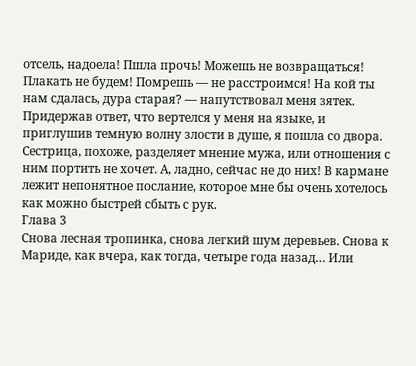отсель, надоела! Пшла прочь! Можешь не возвращаться! Плакать не будем! Помрешь — не расстроимся! На кой ты нам сдалась, дура старая? — напутствовал меня зятек.
Придержав ответ, что вертелся у меня на языке, и приглушив темную волну злости в душе, я пошла со двора. Сестрица, похоже, разделяет мнение мужа, или отношения с ним портить не хочет. А, ладно, сейчас не до них! В кармане лежит непонятное послание, которое мне бы очень хотелось как можно быстрей сбыть с рук.
Глава 3
Снова лесная тропинка, снова легкий шум деревьев. Снова к Мариде, как вчера, как тогда, четыре года назад… Или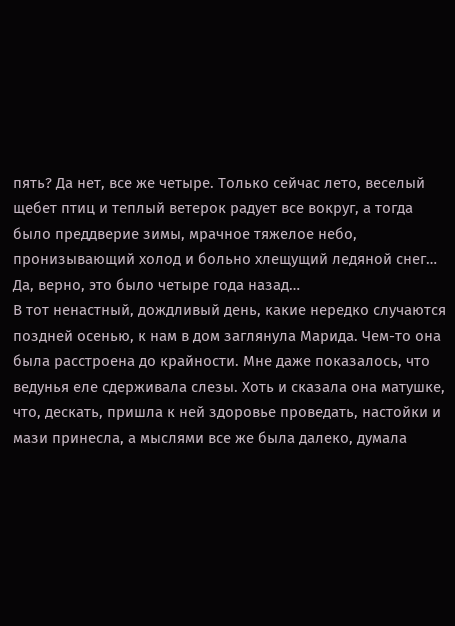пять? Да нет, все же четыре. Только сейчас лето, веселый щебет птиц и теплый ветерок радует все вокруг, а тогда было преддверие зимы, мрачное тяжелое небо, пронизывающий холод и больно хлещущий ледяной снег… Да, верно, это было четыре года назад…
В тот ненастный, дождливый день, какие нередко случаются поздней осенью, к нам в дом заглянула Марида. Чем-то она была расстроена до крайности. Мне даже показалось, что ведунья еле сдерживала слезы. Хоть и сказала она матушке, что, дескать, пришла к ней здоровье проведать, настойки и мази принесла, а мыслями все же была далеко, думала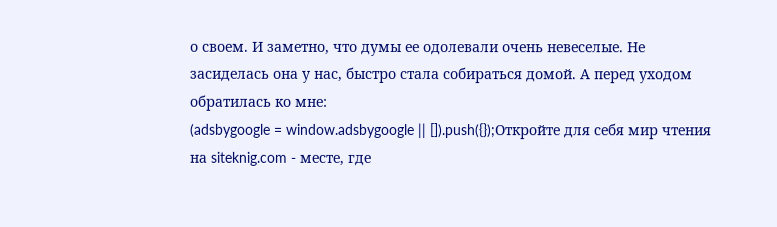о своем. И заметно, что думы ее одолевали очень невеселые. Не засиделась она у нас, быстро стала собираться домой. А перед уходом обратилась ко мне:
(adsbygoogle = window.adsbygoogle || []).push({});Откройте для себя мир чтения на siteknig.com - месте, где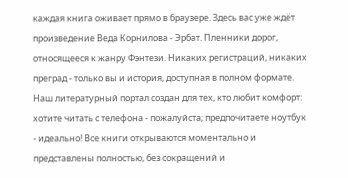каждая книга оживает прямо в браузере. Здесь вас уже ждёт произведение Веда Корнилова - Эрбат. Пленники дорог, относящееся к жанру Фэнтези. Никаких регистраций, никаких преград - только вы и история, доступная в полном формате. Наш литературный портал создан для тех, кто любит комфорт: хотите читать с телефона - пожалуйста; предпочитаете ноутбук - идеально! Все книги открываются моментально и представлены полностью, без сокращений и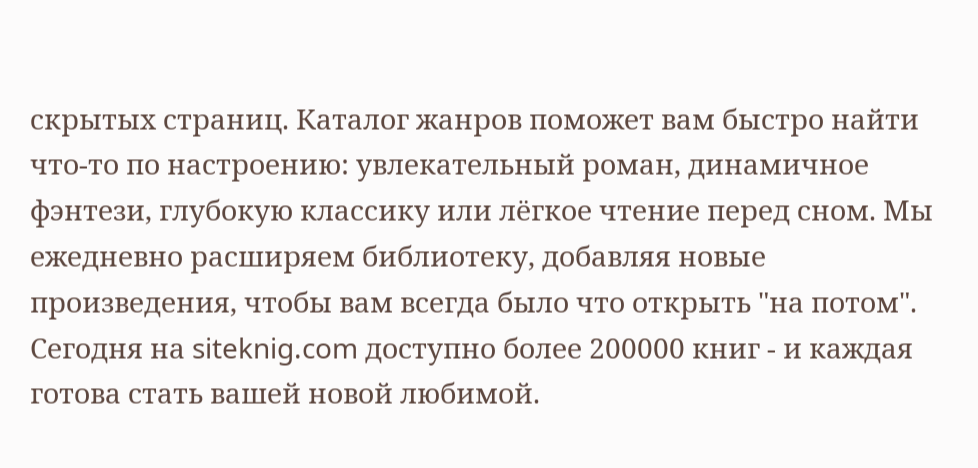скрытых страниц. Каталог жанров поможет вам быстро найти что-то по настроению: увлекательный роман, динамичное фэнтези, глубокую классику или лёгкое чтение перед сном. Мы ежедневно расширяем библиотеку, добавляя новые произведения, чтобы вам всегда было что открыть "на потом". Сегодня на siteknig.com доступно более 200000 книг - и каждая готова стать вашей новой любимой.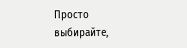Просто выбирайте,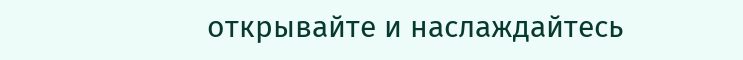открывайте и наслаждайтесь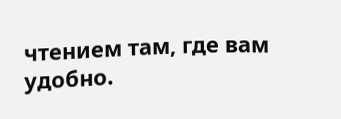чтением там, где вам удобно.